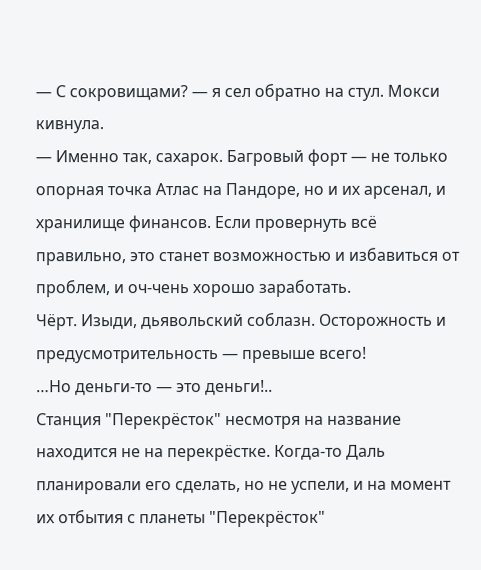— С сокровищами? — я сел обратно на стул. Мокси кивнула.
— Именно так, сахарок. Багровый форт — не только опорная точка Атлас на Пандоре, но и их арсенал, и хранилище финансов. Если провернуть всё правильно, это станет возможностью и избавиться от проблем, и оч-чень хорошо заработать.
Чёрт. Изыди, дьявольский соблазн. Осторожность и предусмотрительность — превыше всего!
…Но деньги-то — это деньги!..
Станция "Перекрёсток" несмотря на название находится не на перекрёстке. Когда-то Даль планировали его сделать, но не успели, и на момент их отбытия с планеты "Перекрёсток"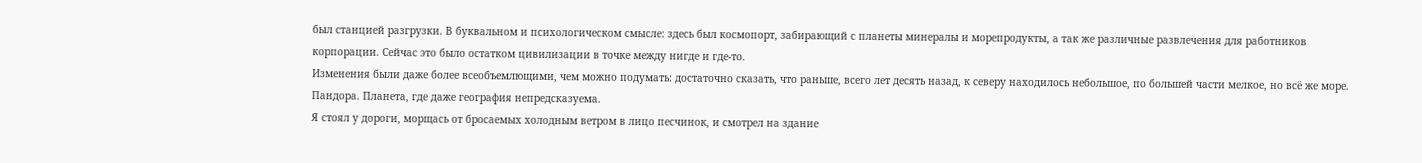был станцией разгрузки. В буквальном и психологическом смысле: здесь был космопорт, забирающий с планеты минералы и морепродукты, а так же различные развлечения для работников корпорации. Сейчас это было остатком цивилизации в точке между нигде и где-то.
Изменения были даже более всеобъемлющими, чем можно подумать: достаточно сказать, что раньше, всего лет десять назад, к северу находилось небольшое, по большей части мелкое, но всё же море. Пандора. Планета, где даже география непредсказуема.
Я стоял у дороги, морщась от бросаемых холодным ветром в лицо песчинок, и смотрел на здание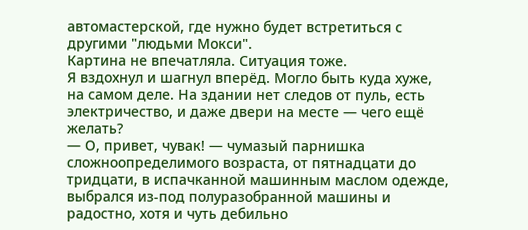автомастерской, где нужно будет встретиться с другими "людьми Мокси".
Картина не впечатляла. Ситуация тоже.
Я вздохнул и шагнул вперёд. Могло быть куда хуже, на самом деле. На здании нет следов от пуль, есть электричество, и даже двери на месте — чего ещё желать?
— О, привет, чувак! — чумазый парнишка сложноопределимого возраста, от пятнадцати до тридцати, в испачканной машинным маслом одежде, выбрался из-под полуразобранной машины и радостно, хотя и чуть дебильно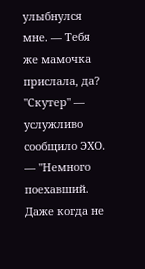улыбнулся мне. — Тебя же мамочка прислала, да?
"Скутер" — услужливо сообщило ЭХО. — "Немного поехавший. Даже когда не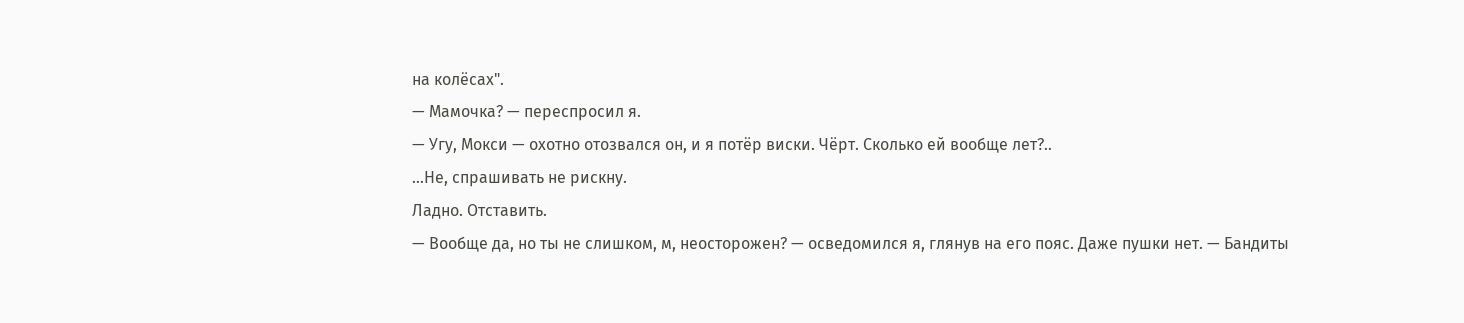на колёсах".
— Мамочка? — переспросил я.
— Угу, Мокси — охотно отозвался он, и я потёр виски. Чёрт. Сколько ей вообще лет?..
…Не, спрашивать не рискну.
Ладно. Отставить.
— Вообще да, но ты не слишком, м, неосторожен? — осведомился я, глянув на его пояс. Даже пушки нет. — Бандиты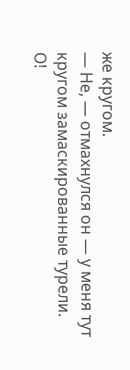же кругом.
— Не, — отмахнулся он — у меня тут кругом замаскированные турели.
О!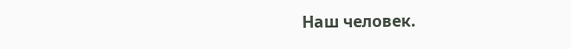Наш человек.